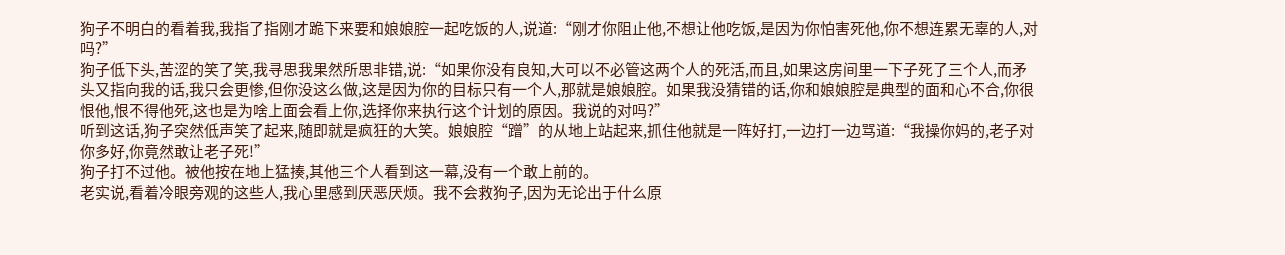狗子不明白的看着我,我指了指刚才跪下来要和娘娘腔一起吃饭的人,说道:“刚才你阻止他,不想让他吃饭,是因为你怕害死他,你不想连累无辜的人,对吗?”
狗子低下头,苦涩的笑了笑,我寻思我果然所思非错,说:“如果你没有良知,大可以不必管这两个人的死活,而且,如果这房间里一下子死了三个人,而矛头又指向我的话,我只会更惨,但你没这么做,这是因为你的目标只有一个人,那就是娘娘腔。如果我没猜错的话,你和娘娘腔是典型的面和心不合,你很恨他,恨不得他死,这也是为啥上面会看上你,选择你来执行这个计划的原因。我说的对吗?”
听到这话,狗子突然低声笑了起来,随即就是疯狂的大笑。娘娘腔“蹭”的从地上站起来,抓住他就是一阵好打,一边打一边骂道:“我操你妈的,老子对你多好,你竟然敢让老子死!”
狗子打不过他。被他按在地上猛揍,其他三个人看到这一幕,没有一个敢上前的。
老实说,看着冷眼旁观的这些人,我心里感到厌恶厌烦。我不会救狗子,因为无论出于什么原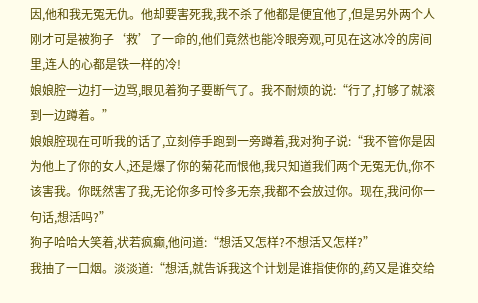因,他和我无冤无仇。他却要害死我,我不杀了他都是便宜他了,但是另外两个人刚才可是被狗子‘救’了一命的,他们竟然也能冷眼旁观,可见在这冰冷的房间里,连人的心都是铁一样的冷!
娘娘腔一边打一边骂,眼见着狗子要断气了。我不耐烦的说:“行了,打够了就滚到一边蹲着。”
娘娘腔现在可听我的话了,立刻停手跑到一旁蹲着,我对狗子说:“我不管你是因为他上了你的女人,还是爆了你的菊花而恨他,我只知道我们两个无冤无仇,你不该害我。你既然害了我,无论你多可怜多无奈,我都不会放过你。现在,我问你一句话,想活吗?”
狗子哈哈大笑着,状若疯癫,他问道:“想活又怎样?不想活又怎样?”
我抽了一口烟。淡淡道:“想活,就告诉我这个计划是谁指使你的,药又是谁交给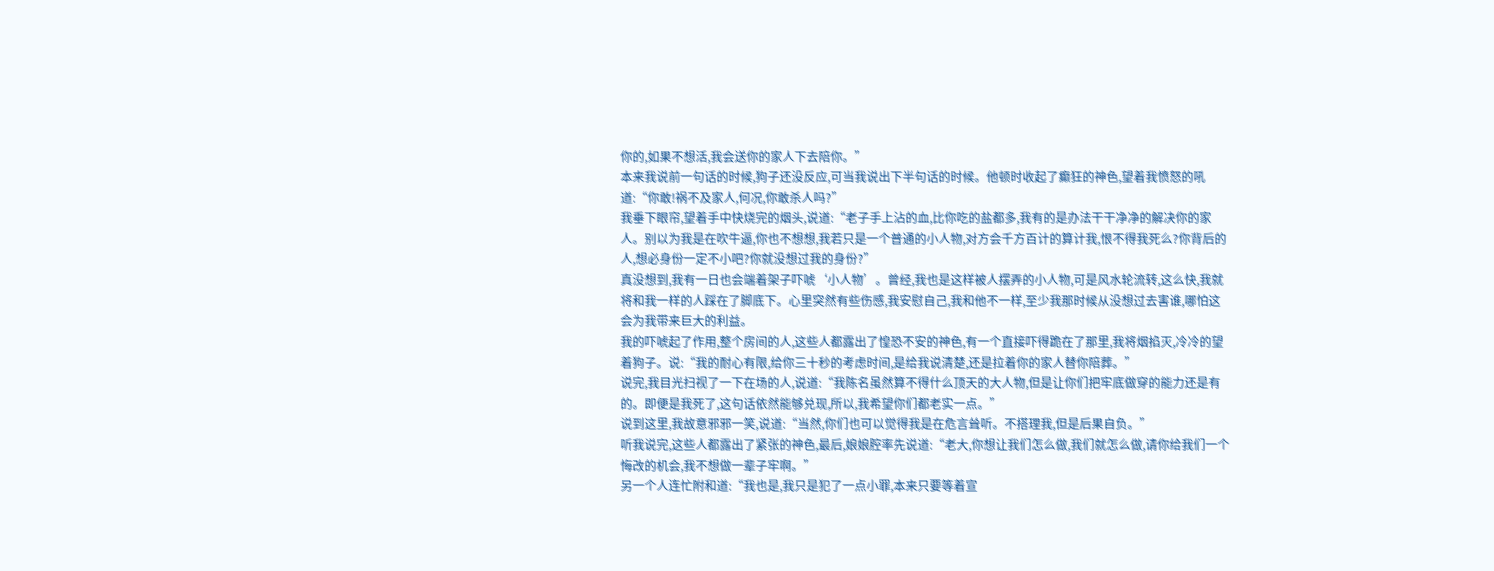你的,如果不想活,我会送你的家人下去陪你。”
本来我说前一句话的时候,狗子还没反应,可当我说出下半句话的时候。他顿时收起了癫狂的神色,望着我愤怒的吼道:“你敢!祸不及家人,何况,你敢杀人吗?”
我垂下眼帘,望着手中快烧完的烟头,说道:“老子手上沾的血,比你吃的盐都多,我有的是办法干干净净的解决你的家人。别以为我是在吹牛逼,你也不想想,我若只是一个普通的小人物,对方会千方百计的算计我,恨不得我死么?你背后的人,想必身份一定不小吧?你就没想过我的身份?”
真没想到,我有一日也会端着架子吓唬‘小人物’。曾经,我也是这样被人摆弄的小人物,可是风水轮流转,这么快,我就将和我一样的人踩在了脚底下。心里突然有些伤感,我安慰自己,我和他不一样,至少我那时候从没想过去害谁,哪怕这会为我带来巨大的利益。
我的吓唬起了作用,整个房间的人,这些人都露出了惶恐不安的神色,有一个直接吓得跪在了那里,我将烟掐灭,冷冷的望着狗子。说:“我的耐心有限,给你三十秒的考虑时间,是给我说清楚,还是拉着你的家人替你陪葬。”
说完,我目光扫视了一下在场的人,说道:“我陈名虽然算不得什么顶天的大人物,但是让你们把牢底做穿的能力还是有的。即便是我死了,这句话依然能够兑现,所以,我希望你们都老实一点。”
说到这里,我故意邪邪一笑,说道:“当然,你们也可以觉得我是在危言耸听。不搭理我,但是后果自负。”
听我说完,这些人都露出了紧张的神色,最后,娘娘腔率先说道:“老大,你想让我们怎么做,我们就怎么做,请你给我们一个悔改的机会,我不想做一辈子牢啊。”
另一个人连忙附和道:“我也是,我只是犯了一点小罪,本来只要等着宣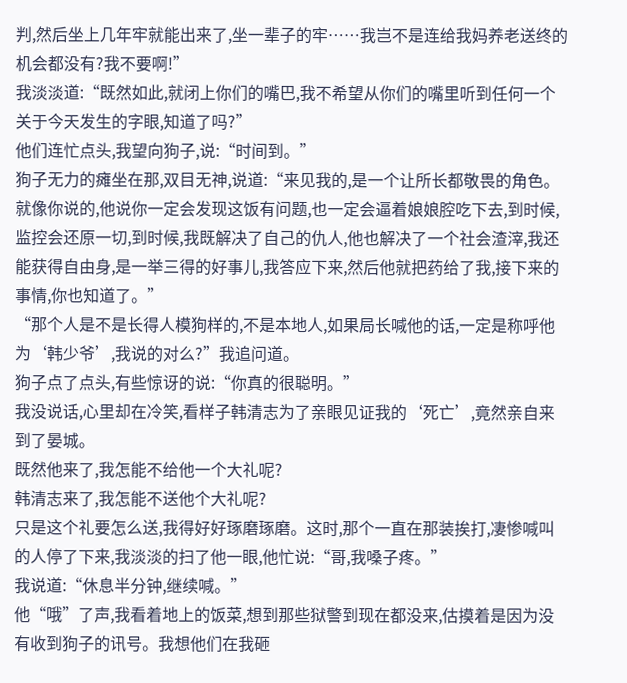判,然后坐上几年牢就能出来了,坐一辈子的牢……我岂不是连给我妈养老送终的机会都没有?我不要啊!”
我淡淡道:“既然如此,就闭上你们的嘴巴,我不希望从你们的嘴里听到任何一个关于今天发生的字眼,知道了吗?”
他们连忙点头,我望向狗子,说:“时间到。”
狗子无力的瘫坐在那,双目无神,说道:“来见我的,是一个让所长都敬畏的角色。就像你说的,他说你一定会发现这饭有问题,也一定会逼着娘娘腔吃下去,到时候,监控会还原一切,到时候,我既解决了自己的仇人,他也解决了一个社会渣滓,我还能获得自由身,是一举三得的好事儿,我答应下来,然后他就把药给了我,接下来的事情,你也知道了。”
“那个人是不是长得人模狗样的,不是本地人,如果局长喊他的话,一定是称呼他为‘韩少爷’,我说的对么?”我追问道。
狗子点了点头,有些惊讶的说:“你真的很聪明。”
我没说话,心里却在冷笑,看样子韩清志为了亲眼见证我的‘死亡’,竟然亲自来到了晏城。
既然他来了,我怎能不给他一个大礼呢?
韩清志来了,我怎能不送他个大礼呢?
只是这个礼要怎么送,我得好好琢磨琢磨。这时,那个一直在那装挨打,凄惨喊叫的人停了下来,我淡淡的扫了他一眼,他忙说:“哥,我嗓子疼。”
我说道:“休息半分钟,继续喊。”
他“哦”了声,我看着地上的饭菜,想到那些狱警到现在都没来,估摸着是因为没有收到狗子的讯号。我想他们在我砸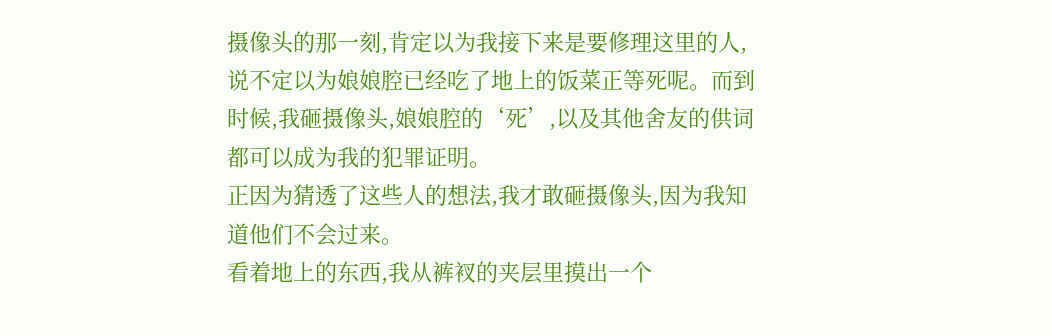摄像头的那一刻,肯定以为我接下来是要修理这里的人,说不定以为娘娘腔已经吃了地上的饭菜正等死呢。而到时候,我砸摄像头,娘娘腔的‘死’,以及其他舍友的供词都可以成为我的犯罪证明。
正因为猜透了这些人的想法,我才敢砸摄像头,因为我知道他们不会过来。
看着地上的东西,我从裤衩的夹层里摸出一个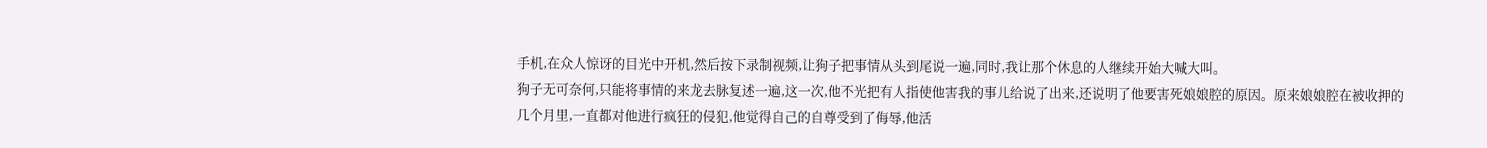手机,在众人惊讶的目光中开机,然后按下录制视频,让狗子把事情从头到尾说一遍,同时,我让那个休息的人继续开始大喊大叫。
狗子无可奈何,只能将事情的来龙去脉复述一遍,这一次,他不光把有人指使他害我的事儿给说了出来,还说明了他要害死娘娘腔的原因。原来娘娘腔在被收押的几个月里,一直都对他进行疯狂的侵犯,他觉得自己的自尊受到了侮辱,他活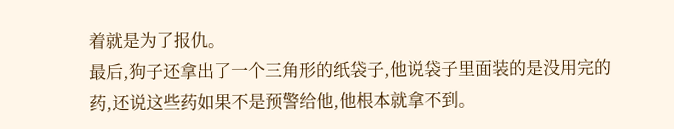着就是为了报仇。
最后,狗子还拿出了一个三角形的纸袋子,他说袋子里面装的是没用完的药,还说这些药如果不是预警给他,他根本就拿不到。